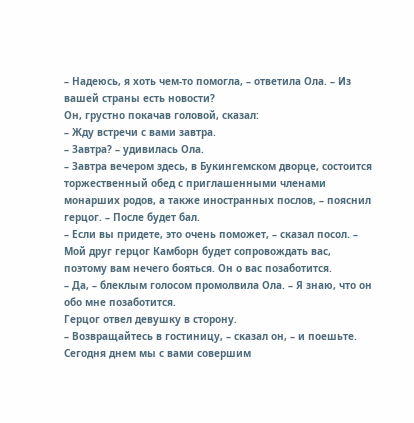– Надеюсь, я хоть чем-то помогла, – ответила Ола. – Из вашей страны есть новости?
Он, грустно покачав головой, сказал:
– Жду встречи с вами завтра.
– Завтра? – удивилась Ола.
– Завтра вечером здесь, в Букингемском дворце, состоится торжественный обед с приглашенными членами монарших родов, а также иностранных послов, – пояснил герцог. – После будет бал.
– Если вы придете, это очень поможет, – сказал посол. – Мой друг герцог Камборн будет сопровождать вас, поэтому вам нечего бояться. Он о вас позаботится.
– Да, – блеклым голосом промолвила Ола. – Я знаю, что он обо мне позаботится.
Герцог отвел девушку в сторону.
– Возвращайтесь в гостиницу, – сказал он, – и поешьте. Сегодня днем мы с вами совершим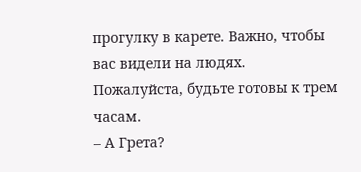прогулку в карете. Важно, чтобы вас видели на людях. Пожалуйста, будьте готовы к трем часам.
– А Грета?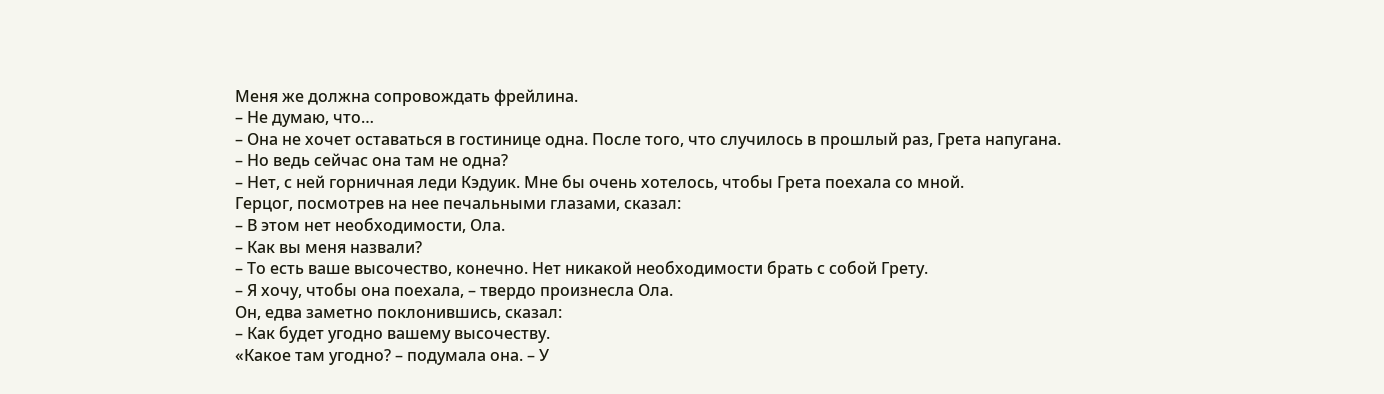Меня же должна сопровождать фрейлина.
– Не думаю, что…
– Она не хочет оставаться в гостинице одна. После того, что случилось в прошлый раз, Грета напугана.
– Но ведь сейчас она там не одна?
– Нет, с ней горничная леди Кэдуик. Мне бы очень хотелось, чтобы Грета поехала со мной.
Герцог, посмотрев на нее печальными глазами, сказал:
– В этом нет необходимости, Ола.
– Как вы меня назвали?
– То есть ваше высочество, конечно. Нет никакой необходимости брать с собой Грету.
– Я хочу, чтобы она поехала, – твердо произнесла Ола.
Он, едва заметно поклонившись, сказал:
– Как будет угодно вашему высочеству.
«Какое там угодно? – подумала она. – У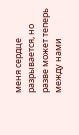меня сердце разрывается, но разве может теперь между нами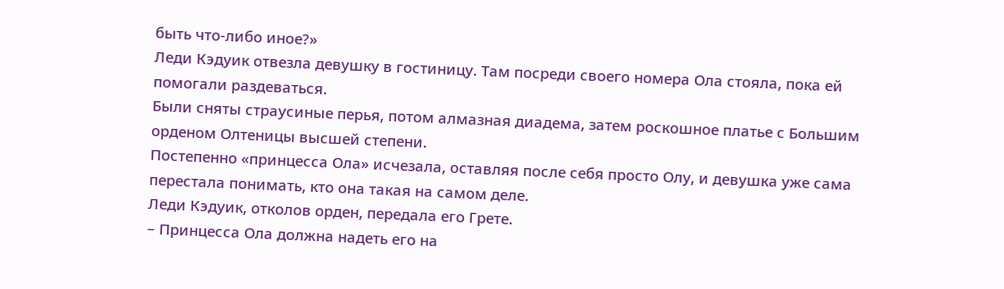быть что-либо иное?»
Леди Кэдуик отвезла девушку в гостиницу. Там посреди своего номера Ола стояла, пока ей помогали раздеваться.
Были сняты страусиные перья, потом алмазная диадема, затем роскошное платье с Большим орденом Олтеницы высшей степени.
Постепенно «принцесса Ола» исчезала, оставляя после себя просто Олу, и девушка уже сама перестала понимать, кто она такая на самом деле.
Леди Кэдуик, отколов орден, передала его Грете.
– Принцесса Ола должна надеть его на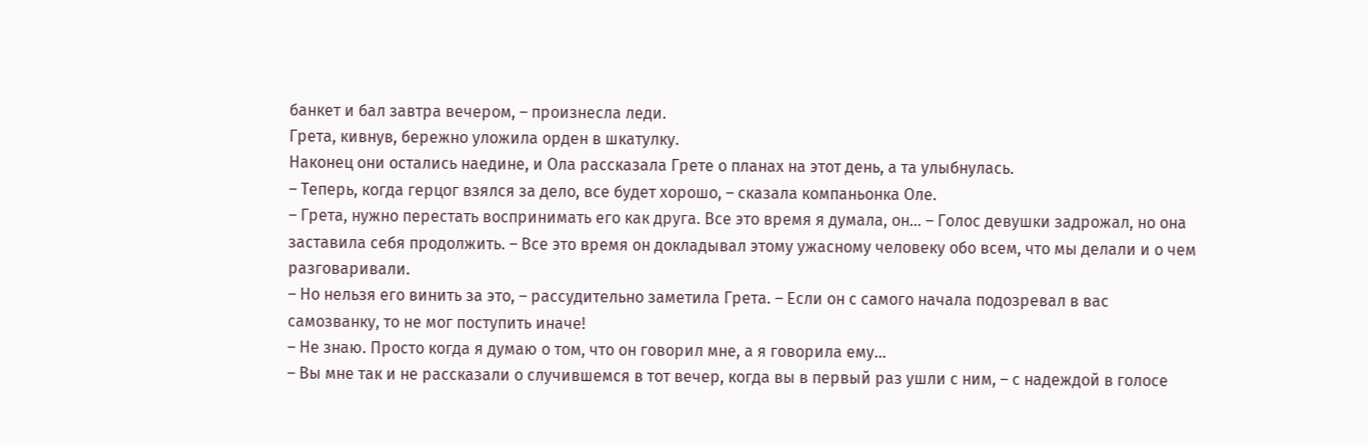банкет и бал завтра вечером, – произнесла леди.
Грета, кивнув, бережно уложила орден в шкатулку.
Наконец они остались наедине, и Ола рассказала Грете о планах на этот день, а та улыбнулась.
– Теперь, когда герцог взялся за дело, все будет хорошо, – сказала компаньонка Оле.
– Грета, нужно перестать воспринимать его как друга. Все это время я думала, он… – Голос девушки задрожал, но она заставила себя продолжить. – Все это время он докладывал этому ужасному человеку обо всем, что мы делали и о чем разговаривали.
– Но нельзя его винить за это, – рассудительно заметила Грета. – Если он с самого начала подозревал в вас самозванку, то не мог поступить иначе!
– Не знаю. Просто когда я думаю о том, что он говорил мне, а я говорила ему…
– Вы мне так и не рассказали о случившемся в тот вечер, когда вы в первый раз ушли с ним, – с надеждой в голосе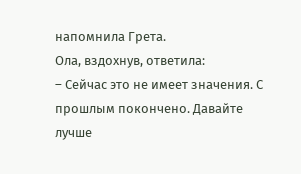напомнила Грета.
Ола, вздохнув, ответила:
– Сейчас это не имеет значения. С прошлым покончено. Давайте лучше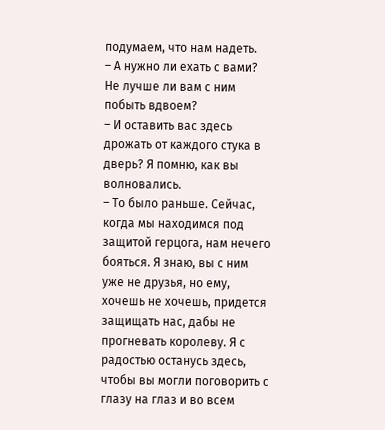подумаем, что нам надеть.
– А нужно ли ехать с вами? Не лучше ли вам с ним побыть вдвоем?
– И оставить вас здесь дрожать от каждого стука в дверь? Я помню, как вы волновались.
– То было раньше. Сейчас, когда мы находимся под защитой герцога, нам нечего бояться. Я знаю, вы с ним уже не друзья, но ему, хочешь не хочешь, придется защищать нас, дабы не прогневать королеву. Я с радостью останусь здесь, чтобы вы могли поговорить с глазу на глаз и во всем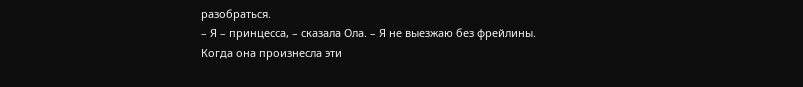разобраться.
– Я – принцесса, – сказала Ола. – Я не выезжаю без фрейлины.
Когда она произнесла эти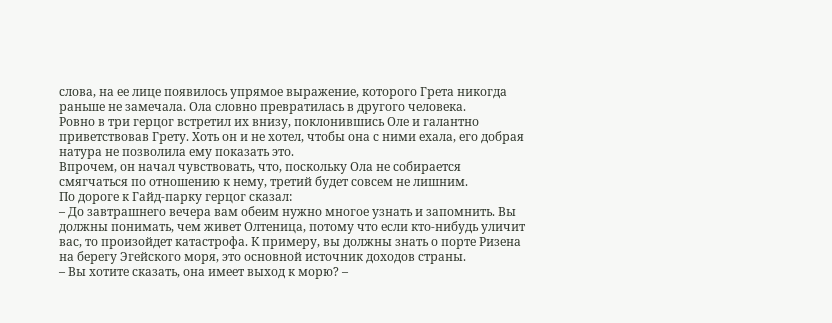слова, на ее лице появилось упрямое выражение, которого Грета никогда раньше не замечала. Ола словно превратилась в другого человека.
Ровно в три герцог встретил их внизу, поклонившись Оле и галантно приветствовав Грету. Хоть он и не хотел, чтобы она с ними ехала, его добрая натура не позволила ему показать это.
Впрочем, он начал чувствовать, что, поскольку Ола не собирается смягчаться по отношению к нему, третий будет совсем не лишним.
По дороге к Гайд-парку герцог сказал:
– До завтрашнего вечера вам обеим нужно многое узнать и запомнить. Вы должны понимать, чем живет Олтеница, потому что если кто-нибудь уличит вас, то произойдет катастрофа. К примеру, вы должны знать о порте Ризена на берегу Эгейского моря, это основной источник доходов страны.
– Вы хотите сказать, она имеет выход к морю? –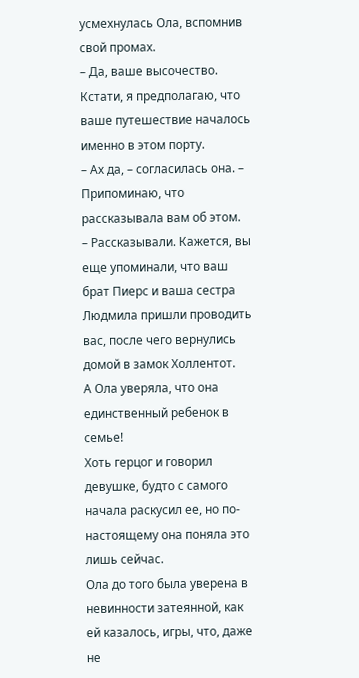усмехнулась Ола, вспомнив свой промах.
– Да, ваше высочество. Кстати, я предполагаю, что ваше путешествие началось именно в этом порту.
– Ах да, – согласилась она. – Припоминаю, что рассказывала вам об этом.
– Рассказывали. Кажется, вы еще упоминали, что ваш брат Пиерс и ваша сестра Людмила пришли проводить вас, после чего вернулись домой в замок Холлентот.
А Ола уверяла, что она единственный ребенок в семье!
Хоть герцог и говорил девушке, будто с самого начала раскусил ее, но по-настоящему она поняла это лишь сейчас.
Ола до того была уверена в невинности затеянной, как ей казалось, игры, что, даже не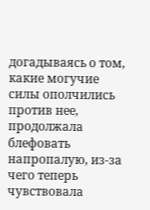догадываясь о том, какие могучие силы ополчились против нее, продолжала блефовать напропалую, из-за чего теперь чувствовала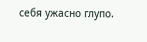себя ужасно глупо.